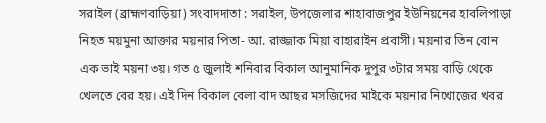সরাইল (ব্রাহ্মণবাড়িয়া) সংবাদদাতা : সরাইল, উপজেলার শাহাবাজপুর ইউনিয়নের হাবলিপাড়া নিহত ময়মুনা আক্তার ময়নার পিতা- আ. রাজ্জাক মিয়া বাহারাইন প্রবাসী। ময়নার তিন বোন এক ভাই ময়না ৩য়। গত ৫ জুলাই শনিবার বিকাল আনুমানিক দুপুর ৩টার সময় বাড়ি থেকে খেলতে বের হয়। এই দিন বিকাল বেলা বাদ আছর মসজিদের মাইকে ময়নার নিখোজের খবর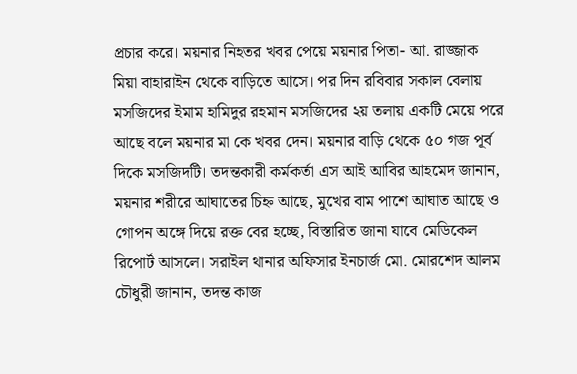প্রচার করে। ময়নার নিহতর খবর পেয়ে ময়নার পিতা- আ. রাজ্জাক মিয়া বাহারাইন থেকে বাড়িতে আসে। পর দিন রবিবার সকাল বেলায় মসজিদের ইমাম হামিদুর রহমান মসজিদের ২য় তলায় একটি মেয়ে পরে আছে বলে ময়নার মা কে খবর দেন। ময়নার বাড়ি থেকে ৫০ গজ পূর্ব দিকে মসজিদটি। তদন্তকারী কর্মকর্তা এস আই আবির আহমেদ জানান, ময়নার শরীরে আঘাতের চিহ্ন আছে, মুখের বাম পাশে আঘাত আছে ও গোপন অঙ্গে দিয়ে রক্ত বের হচ্ছে, বিস্তারিত জানা যাবে মেডিকেল রিপোর্ট আসলে। সরাইল থানার অফিসার ইনচার্জ মো. মোরশেদ আলম চৌধুরী জানান, তদন্ত কাজ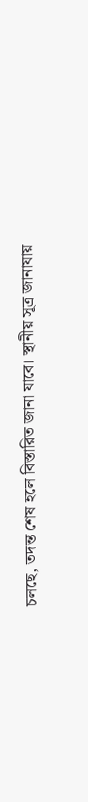চলছে, তদন্ত শেষ হলে বিস্তারিত জানা যাবে। স্থানীয় সূত্র জানাযায়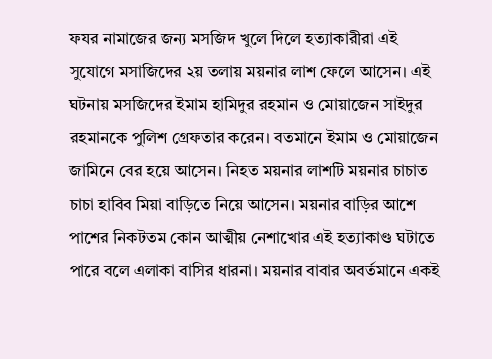ফযর নামাজের জন্য মসজিদ খুলে দিলে হত্যাকারীরা এই সুযোগে মসাজিদের ২য় তলায় ময়নার লাশ ফেলে আসেন। এই ঘটনায় মসজিদের ইমাম হামিদুর রহমান ও মোয়াজেন সাইদুর রহমানকে পুলিশ গ্রেফতার করেন। বতমানে ইমাম ও মোয়াজেন জামিনে বের হয়ে আসেন। নিহত ময়নার লাশটি ময়নার চাচাত চাচা হাবিব মিয়া বাড়িতে নিয়ে আসেন। ময়নার বাড়ির আশে পাশের নিকটতম কোন আত্মীয় নেশাখোর এই হত্যাকাণ্ড ঘটাতে পারে বলে এলাকা বাসির ধারনা। ময়নার বাবার অবর্তমানে একই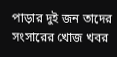পাড়ার দুই জন তাদের সংসারের খোজ খবর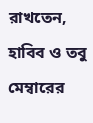রাখতেন, হাবিব ও তবু মেম্বারের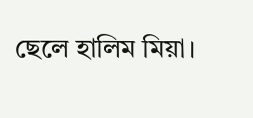ছেলে হালিম মিয়া।